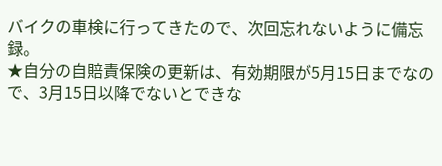バイクの車検に行ってきたので、次回忘れないように備忘録。
★自分の自賠責保険の更新は、有効期限が5月15日までなので、3月15日以降でないとできな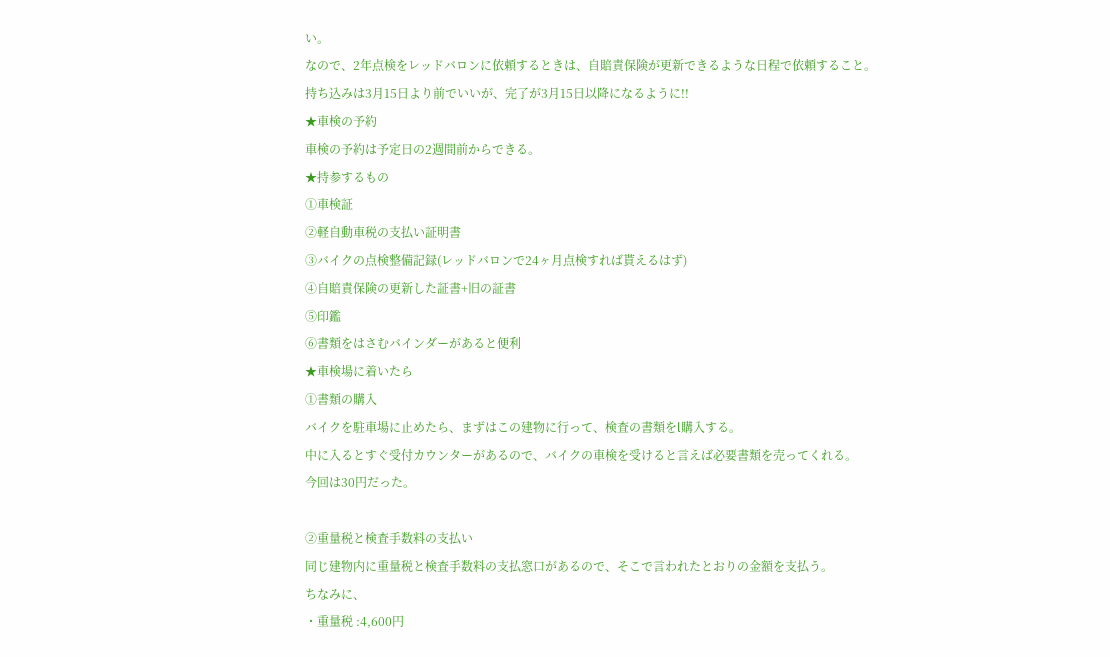い。
なので、2年点検をレッドバロンに依頼するときは、自賠責保険が更新できるような日程で依頼すること。
持ち込みは3月15日より前でいいが、完了が3月15日以降になるように!!
★車検の予約
車検の予約は予定日の2週間前からできる。
★持参するもの
①車検証
②軽自動車税の支払い証明書
③バイクの点検整備記録(レッドバロンで24ヶ月点検すれば貰えるはず)
④自賠責保険の更新した証書+旧の証書
⑤印鑑
⑥書類をはさむバインダーがあると便利
★車検場に着いたら
①書類の購入
バイクを駐車場に止めたら、まずはこの建物に行って、検査の書類をl購入する。
中に入るとすぐ受付カウンターがあるので、バイクの車検を受けると言えば必要書類を売ってくれる。
今回は30円だった。

②重量税と検査手数料の支払い
同じ建物内に重量税と検査手数料の支払窓口があるので、そこで言われたとおりの金額を支払う。
ちなみに、
・重量税 :4,600円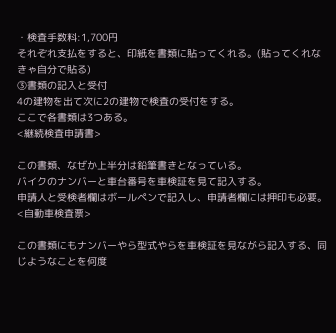・検査手数料:1,700円
それぞれ支払をすると、印紙を書類に貼ってくれる。(貼ってくれなきゃ自分で貼る)
③書類の記入と受付
4の建物を出て次に2の建物で検査の受付をする。
ここで各書類は3つある。
<継続検査申請書>

この書類、なぜか上半分は鉛筆書きとなっている。
バイクのナンバーと車台番号を車検証を見て記入する。
申請人と受検者欄はボールペンで記入し、申請者欄には押印も必要。
<自動車検査票>

この書類にもナンバーやら型式やらを車検証を見ながら記入する、同じようなことを何度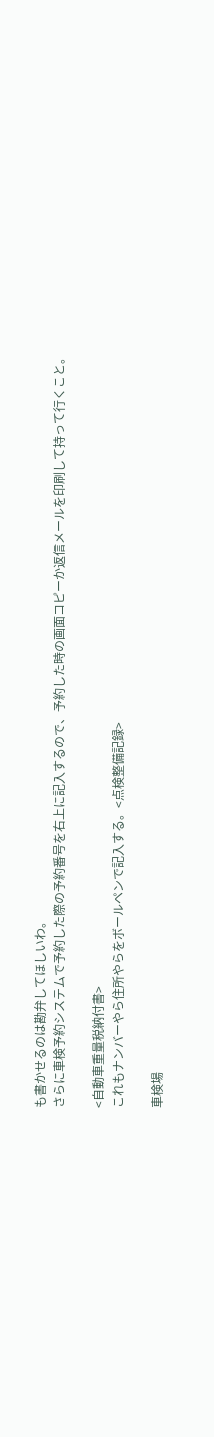も書かせるのは勘弁してほしいわ。
さらに車検予約システムで予約した際の予約番号を右上に記入するので、予約した時の画面コピーか返信メールを印刷して持って行くこと。

<自動車重量税納付書>
これもナンバーやら住所やらをボールペンで記入する。<点検整備記録>

車検場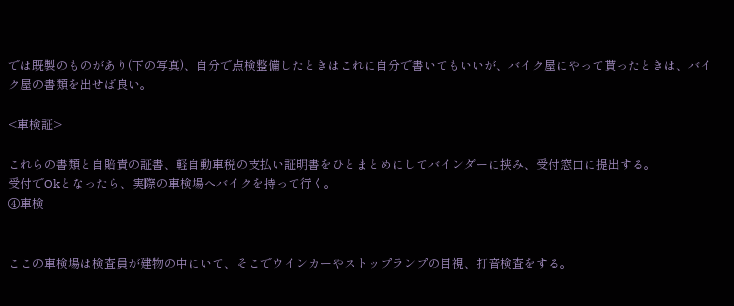では既製のものがあり(下の写真)、自分で点検整備したときはこれに自分で書いてもいいが、バイク屋にやって貰ったときは、バイク屋の書類を出せば良い。

<車検証>

これらの書類と自賠責の証書、軽自動車税の支払い証明書をひとまとめにしてバインダーに挟み、受付窓口に提出する。
受付でOkとなったら、実際の車検場へバイクを持って行く。
④車検


ここの車検場は検査員が建物の中にいて、そこでウインカーやストップランプの目視、打音検査をする。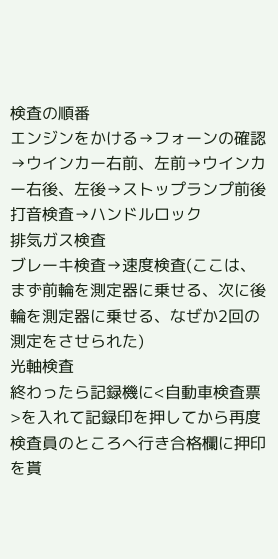検査の順番
エンジンをかける→フォーンの確認→ウインカー右前、左前→ウインカー右後、左後→ストップランプ前後
打音検査→ハンドルロック
排気ガス検査
ブレーキ検査→速度検査(ここは、まず前輪を測定器に乗せる、次に後輪を測定器に乗せる、なぜか2回の
測定をさせられた)
光軸検査
終わったら記録機に<自動車検査票>を入れて記録印を押してから再度検査員のところへ行き合格欄に押印を貰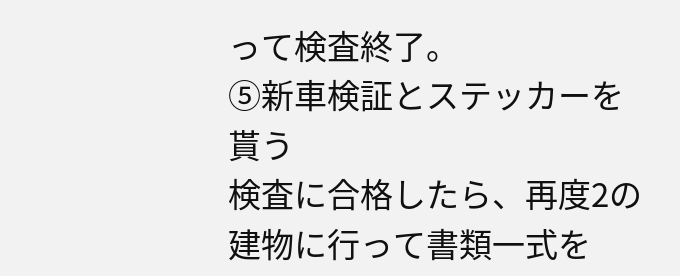って検査終了。
⑤新車検証とステッカーを貰う
検査に合格したら、再度2の建物に行って書類一式を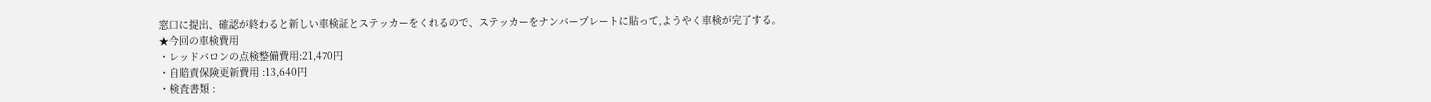窓口に提出、確認が終わると新しい車検証とステッカーをくれるので、ステッカーをナンバープレートに貼って,ようやく車検が完了する。
★今回の車検費用
・レッドバロンの点検整備費用:21,470円
・自賠責保険更新費用 :13,640円
・検査書類 :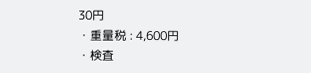30円
・重量税 : 4,600円
・検査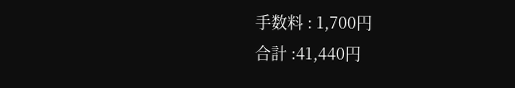手数料 : 1,700円
合計 :41,440円